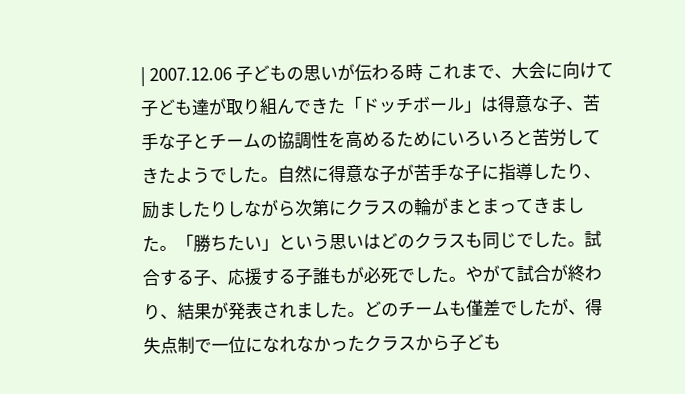| 2007.12.06 子どもの思いが伝わる時 これまで、大会に向けて子ども達が取り組んできた「ドッチボール」は得意な子、苦手な子とチームの協調性を高めるためにいろいろと苦労してきたようでした。自然に得意な子が苦手な子に指導したり、励ましたりしながら次第にクラスの輪がまとまってきました。「勝ちたい」という思いはどのクラスも同じでした。試合する子、応援する子誰もが必死でした。やがて試合が終わり、結果が発表されました。どのチームも僅差でしたが、得失点制で一位になれなかったクラスから子ども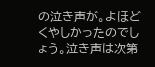の泣き声が。よほどくやしかったのでしょう。泣き声は次第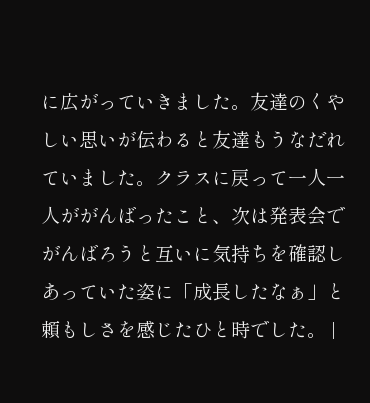に広がっていきました。友達のくやしい思いが伝わると友達もうなだれていました。クラスに戻って一人一人ががんばったこと、次は発表会でがんばろうと互いに気持ちを確認しあっていた姿に「成長したなぁ」と頼もしさを感じたひと時でした。 |